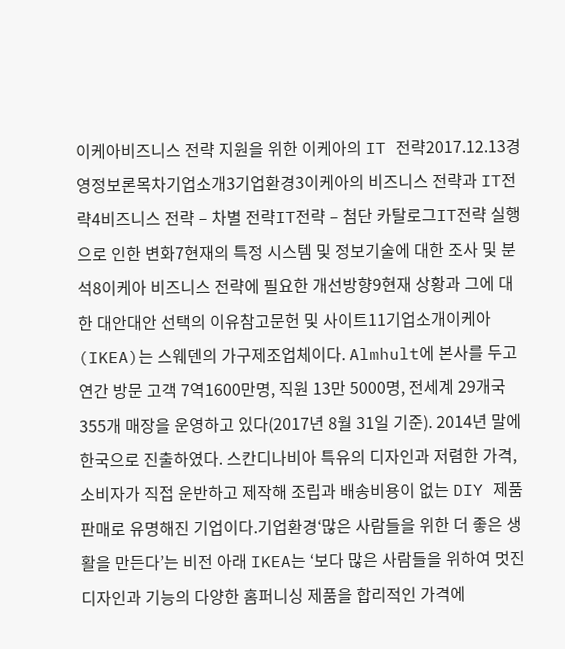이케아비즈니스 전략 지원을 위한 이케아의 IT 전략2017.12.13경영정보론목차기업소개3기업환경3이케아의 비즈니스 전략과 IT전략4비즈니스 전략 – 차별 전략IT전략 – 첨단 카탈로그IT전략 실행으로 인한 변화7현재의 특정 시스템 및 정보기술에 대한 조사 및 분석8이케아 비즈니스 전략에 필요한 개선방향9현재 상황과 그에 대한 대안대안 선택의 이유참고문헌 및 사이트11기업소개이케아(IKEA)는 스웨덴의 가구제조업체이다. Almhult에 본사를 두고 연간 방문 고객 7역1600만명, 직원 13만 5000명, 전세계 29개국 355개 매장을 운영하고 있다(2017년 8월 31일 기준). 2014년 말에 한국으로 진출하였다. 스칸디나비아 특유의 디자인과 저렴한 가격, 소비자가 직접 운반하고 제작해 조립과 배송비용이 없는 DIY 제품 판매로 유명해진 기업이다.기업환경‘많은 사람들을 위한 더 좋은 생활을 만든다’는 비전 아래 IKEA는 ‘보다 많은 사람들을 위하여 멋진 디자인과 기능의 다양한 홈퍼니싱 제품을 합리적인 가격에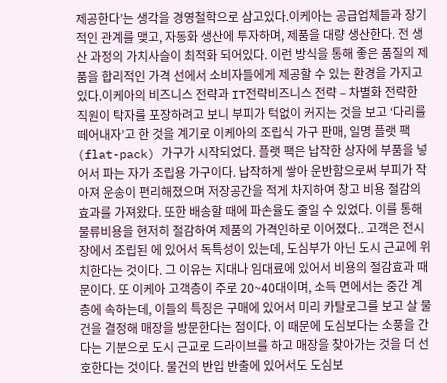제공한다’는 생각을 경영철학으로 삼고있다.이케아는 공급업체들과 장기적인 관계를 맺고, 자동화 생산에 투자하며, 제품을 대량 생산한다. 전 생산 과정의 가치사슬이 최적화 되어있다. 이런 방식을 통해 좋은 품질의 제품을 합리적인 가격 선에서 소비자들에게 제공할 수 있는 환경을 가지고 있다.이케아의 비즈니스 전략과 IT전략비즈니스 전략 – 차별화 전략한 직원이 탁자를 포장하려고 보니 부피가 턱없이 커지는 것을 보고 ‘다리를 떼어내자’고 한 것을 계기로 이케아의 조립식 가구 판매, 일명 플랫 팩(flat-pack) 가구가 시작되었다. 플랫 팩은 납작한 상자에 부품을 넣어서 파는 자가 조립용 가구이다. 납작하게 쌓아 운반함으로써 부피가 작아져 운송이 편리해졌으며 저장공간을 적게 차지하여 창고 비용 절감의 효과를 가져왔다. 또한 배송할 때에 파손율도 줄일 수 있었다. 이를 통해 물류비용을 현저히 절감하여 제품의 가격인하로 이어졌다.. 고객은 전시장에서 조립된 에 있어서 독특성이 있는데, 도심부가 아닌 도시 근교에 위치한다는 것이다. 그 이유는 지대나 임대료에 있어서 비용의 절감효과 때문이다. 또 이케아 고객층이 주로 20~40대이며, 소득 면에서는 중간 계층에 속하는데, 이들의 특징은 구매에 있어서 미리 카탈로그를 보고 살 물건을 결정해 매장을 방문한다는 점이다. 이 때문에 도심보다는 소풍을 간다는 기분으로 도시 근교로 드라이브를 하고 매장을 찾아가는 것을 더 선호한다는 것이다. 물건의 반입 반출에 있어서도 도심보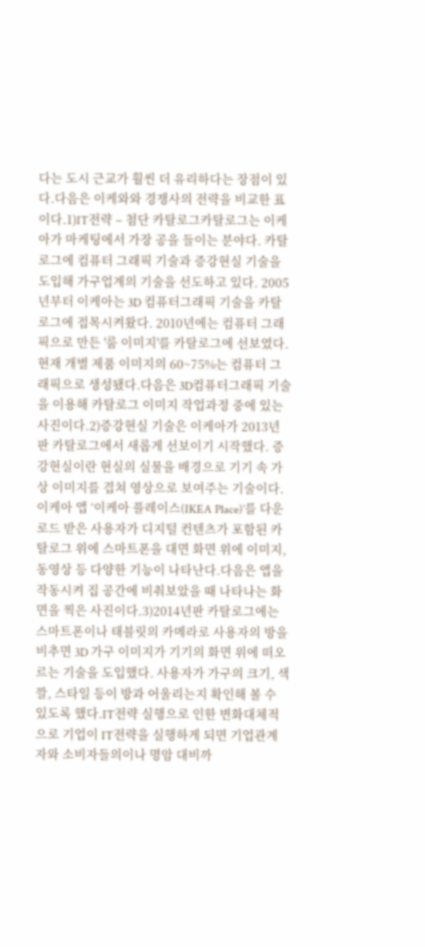다는 도시 근교가 훨씬 더 유리하다는 장점이 있다.다음은 이케와와 경쟁사의 전략을 비교한 표이다.1)IT전략 – 첨단 카탈로그카탈로그는 이케아가 마케팅에서 가장 공을 들이는 분야다. 카탈로그에 컴퓨터 그래픽 기술과 증강현실 기술을 도입해 가구업계의 기술을 선도하고 있다. 2005년부터 이케아는 3D 컴퓨터그래픽 기술을 카탈로그에 접목시켜왔다. 2010년에는 컴퓨터 그래픽으로 만든 '룸 이미지'를 카탈로그에 선보였다. 현재 개별 제품 이미지의 60~75%는 컴퓨터 그래픽으로 생성됐다.다음은 3D컴퓨터그래픽 기술을 이용해 카탈로그 이미지 작업과정 중에 있는 사진이다.2)증강현실 기술은 이케아가 2013년판 카탈로그에서 새롭게 선보이기 시작했다. 증강현실이란 현실의 실물을 배경으로 기기 속 가상 이미지를 겹쳐 영상으로 보여주는 기술이다. 이케아 앱 ‘이케아 플레이스(IKEA Place)’를 다운로드 받은 사용자가 디지털 컨텐츠가 포함된 카탈로그 위에 스마트폰을 대면 화면 위에 이미지, 동영상 등 다양한 기능이 나타난다.다음은 앱을 작동시켜 집 공간에 비춰보았을 때 나타나는 화면을 찍은 사진이다.3)2014년판 카탈로그에는 스마트폰이나 태블릿의 카메라로 사용자의 방을 비추면 3D 가구 이미지가 기기의 화면 위에 떠오르는 기술을 도입했다. 사용자가 가구의 크기, 색깔, 스타일 등이 방과 어울리는지 확인해 볼 수 있도록 했다.IT전략 실행으로 인한 변화대체적으로 기업이 IT전략을 실행하게 되면 기업관계자와 소비자들의이나 명암 대비까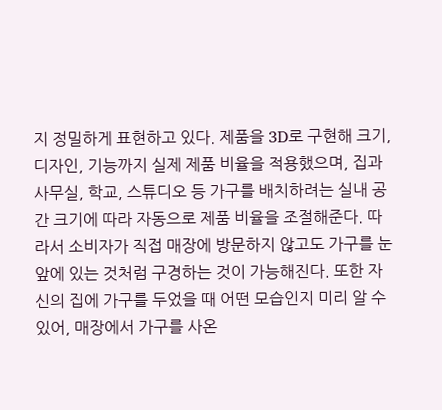지 정밀하게 표현하고 있다. 제품을 3D로 구현해 크기, 디자인, 기능까지 실제 제품 비율을 적용했으며, 집과 사무실, 학교, 스튜디오 등 가구를 배치하려는 실내 공간 크기에 따라 자동으로 제품 비율을 조절해준다. 따라서 소비자가 직접 매장에 방문하지 않고도 가구를 눈앞에 있는 것처럼 구경하는 것이 가능해진다. 또한 자신의 집에 가구를 두었을 때 어떤 모습인지 미리 알 수 있어, 매장에서 가구를 사온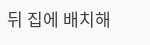뒤 집에 배치해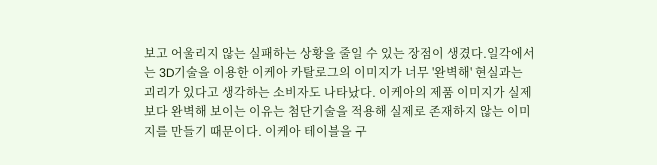보고 어울리지 않는 실패하는 상황을 줄일 수 있는 장점이 생겼다.일각에서는 3D기술을 이용한 이케아 카탈로그의 이미지가 너무 '완벽해' 현실과는 괴리가 있다고 생각하는 소비자도 나타났다. 이케아의 제품 이미지가 실제보다 완벽해 보이는 이유는 첨단기술을 적용해 실제로 존재하지 않는 이미지를 만들기 때문이다. 이케아 테이블을 구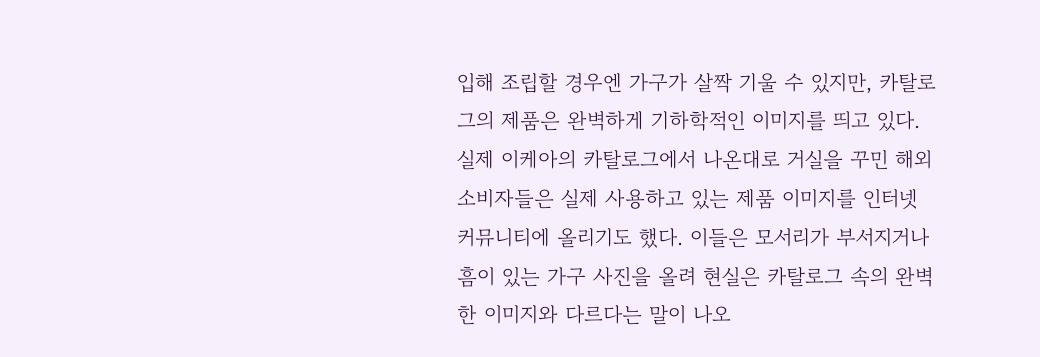입해 조립할 경우엔 가구가 살짝 기울 수 있지만, 카탈로그의 제품은 완벽하게 기하학적인 이미지를 띄고 있다. 실제 이케아의 카탈로그에서 나온대로 거실을 꾸민 해외 소비자들은 실제 사용하고 있는 제품 이미지를 인터넷 커뮤니티에 올리기도 했다. 이들은 모서리가 부서지거나 흠이 있는 가구 사진을 올려 현실은 카탈로그 속의 완벽한 이미지와 다르다는 말이 나오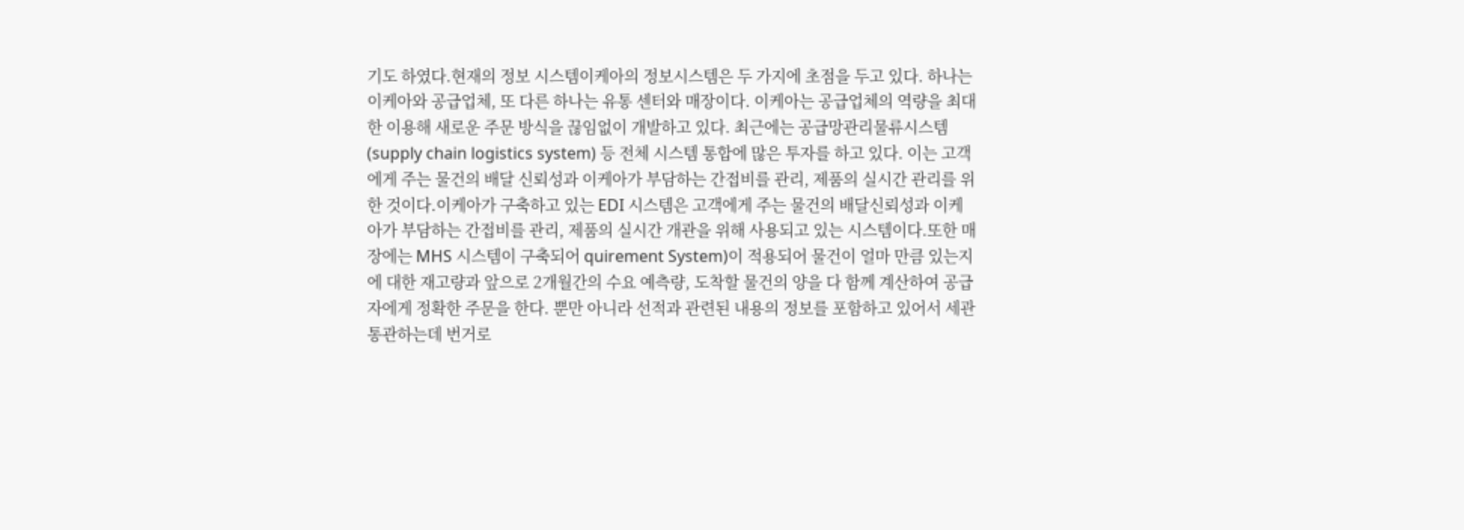기도 하였다.현재의 정보 시스템이케아의 정보시스템은 두 가지에 초점을 두고 있다. 하나는 이케아와 공급업체, 또 다른 하나는 유통 센터와 매장이다. 이케아는 공급업체의 역량을 최대한 이용해 새로운 주문 방식을 끊임없이 개발하고 있다. 최근에는 공급망관리물류시스템 (supply chain logistics system) 등 전체 시스템 통합에 많은 투자를 하고 있다. 이는 고객에게 주는 물건의 배달 신뢰성과 이케아가 부담하는 간접비를 관리, 제품의 실시간 관리를 위한 것이다.이케아가 구축하고 있는 EDI 시스템은 고객에게 주는 물건의 배달신뢰성과 이케아가 부담하는 간접비를 관리, 제품의 실시간 개관을 위해 사용되고 있는 시스템이다.또한 매장에는 MHS 시스템이 구축되어 quirement System)이 적용되어 물건이 얼마 만큼 있는지에 대한 재고량과 앞으로 2개월간의 수요 예측량, 도착할 물건의 양을 다 함께 계산하여 공급자에게 정확한 주문을 한다. 뿐만 아니라 선적과 관련된 내용의 정보를 포함하고 있어서 세관 통관하는데 번거로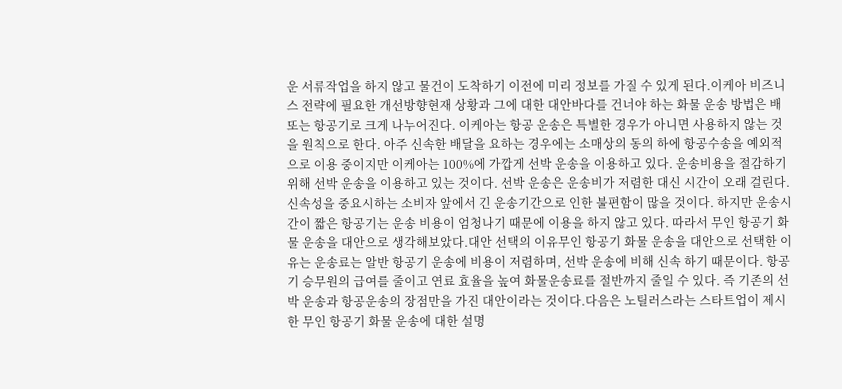운 서류작업을 하지 않고 물건이 도착하기 이전에 미리 정보를 가질 수 있게 된다.이케아 비즈니스 전략에 필요한 개선방향현재 상황과 그에 대한 대안바다를 건너야 하는 화물 운송 방법은 배 또는 항공기로 크게 나누어진다. 이케아는 항공 운송은 특별한 경우가 아니면 사용하지 않는 것을 원칙으로 한다. 아주 신속한 배달을 요하는 경우에는 소매상의 동의 하에 항공수송을 예외적으로 이용 중이지만 이케아는 100%에 가깝게 선박 운송을 이용하고 있다. 운송비용을 절감하기 위해 선박 운송을 이용하고 있는 것이다. 선박 운송은 운송비가 저렴한 대신 시간이 오래 걸린다. 신속성을 중요시하는 소비자 앞에서 긴 운송기간으로 인한 불편함이 많을 것이다. 하지만 운송시간이 짧은 항공기는 운송 비용이 엄청나기 때문에 이용을 하지 않고 있다. 따라서 무인 항공기 화물 운송을 대안으로 생각해보았다.대안 선택의 이유무인 항공기 화물 운송을 대안으로 선택한 이유는 운송료는 알반 항공기 운송에 비용이 저렴하며, 선박 운송에 비해 신속 하기 때문이다. 항공기 승무원의 급여를 줄이고 연료 효율을 높여 화물운송료를 절반까지 줄일 수 있다. 즉 기존의 선박 운송과 항공운송의 장점만을 가진 대안이라는 것이다.다음은 노틸러스라는 스타트업이 제시한 무인 항공기 화물 운송에 대한 설명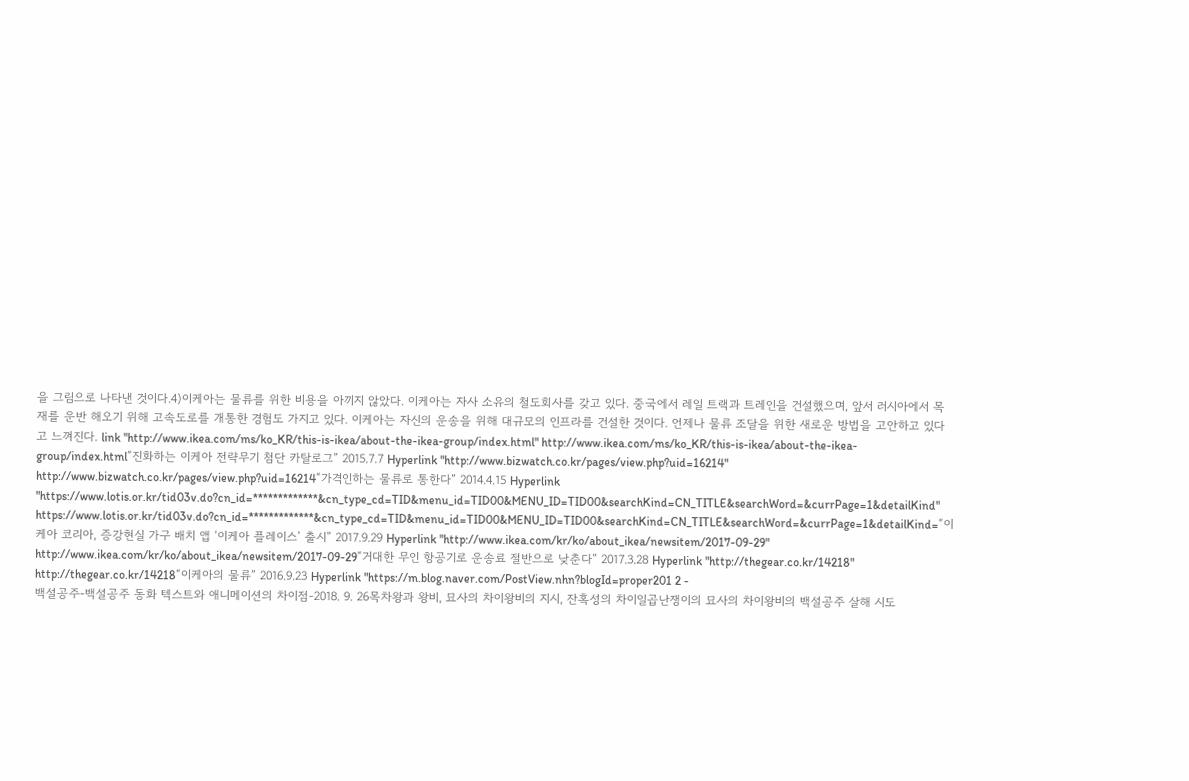을 그림으로 나타낸 것이다.4)이케아는 물류를 위한 비용을 아끼지 않았다. 이케아는 자사 소유의 철도회사를 갖고 있다. 중국에서 레일 트랙과 트레인을 건설했으며, 앞서 러시아에서 목재를 운반 해오기 위해 고속도로를 개통한 경험도 가지고 있다. 이케아는 자신의 운송을 위해 대규모의 인프라를 건설한 것이다. 언제나 물류 조달을 위한 새로운 방법을 고안하고 있다고 느껴진다. link "http://www.ikea.com/ms/ko_KR/this-is-ikea/about-the-ikea-group/index.html" http://www.ikea.com/ms/ko_KR/this-is-ikea/about-the-ikea-group/index.html“진화하는 이케아 전략무기 첨단 카탈로그” 2015.7.7 Hyperlink "http://www.bizwatch.co.kr/pages/view.php?uid=16214" http://www.bizwatch.co.kr/pages/view.php?uid=16214“가격인하는 물류로 통한다” 2014.4.15 Hyperlink "https://www.lotis.or.kr/tid03v.do?cn_id=*************&cn_type_cd=TID&menu_id=TID00&MENU_ID=TID00&searchKind=CN_TITLE&searchWord=&currPage=1&detailKind" https://www.lotis.or.kr/tid03v.do?cn_id=*************&cn_type_cd=TID&menu_id=TID00&MENU_ID=TID00&searchKind=CN_TITLE&searchWord=&currPage=1&detailKind=“이케아 코리아, 증강현실 가구 배치 앱 ‘이케아 플레이스’ 출시” 2017.9.29 Hyperlink "http://www.ikea.com/kr/ko/about_ikea/newsitem/2017-09-29" http://www.ikea.com/kr/ko/about_ikea/newsitem/2017-09-29“거대한 무인 항공기로 운송료 절반으로 낮춘다” 2017.3.28 Hyperlink "http://thegear.co.kr/14218" http://thegear.co.kr/14218“이케아의 물류” 2016.9.23 Hyperlink "https://m.blog.naver.com/PostView.nhn?blogId=proper201 2 -
백설공주-백설공주 동화 텍스트와 애니메이션의 차이점-2018. 9. 26목차왕과 왕비, 묘사의 차이왕비의 지시, 잔혹성의 차이일곱난쟁이의 묘사의 차이왕비의 백설공주 살해 시도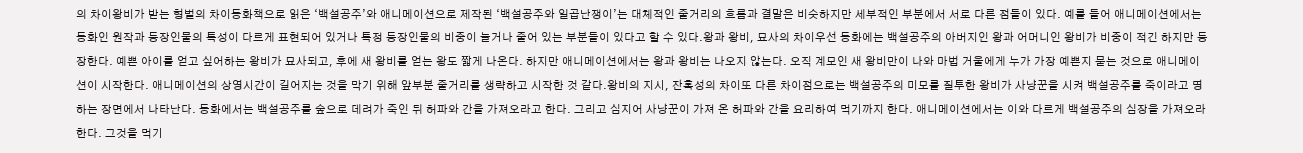의 차이왕비가 받는 형벌의 차이동화책으로 읽은 ‘백설공주’와 애니메이션으로 제작된 ‘백설공주와 일곱난쟁이’는 대체적인 줄거리의 흐름과 결말은 비슷하지만 세부적인 부분에서 서로 다른 점들이 있다. 예를 들어 애니메이션에서는 동화인 원작과 등장인물의 특성이 다르게 표현되어 있거나 특정 등장인물의 비중이 늘거나 줄어 있는 부분들이 있다고 할 수 있다.왕과 왕비, 묘사의 차이우선 동화에는 백설공주의 아버지인 왕과 어머니인 왕비가 비중이 적긴 하지만 등장한다. 예쁜 아이를 얻고 싶어하는 왕비가 묘사되고, 후에 새 왕비를 얻는 왕도 짧게 나온다. 하지만 애니메이션에서는 왕과 왕비는 나오지 않는다. 오직 계모인 새 왕비만이 나와 마법 거울에게 누가 가장 예쁜지 묻는 것으로 애니메이션이 시작한다. 애니메이션의 상영시간이 길어지는 것을 막기 위해 앞부분 줄거리를 생략하고 시작한 것 같다.왕비의 지시, 잔혹성의 차이또 다른 차이점으로는 백설공주의 미모를 질투한 왕비가 사냥꾼을 시켜 백설공주를 죽이라고 명하는 장면에서 나타난다. 동화에서는 백설공주를 숲으로 데려가 죽인 뒤 허파와 간을 가져오라고 한다. 그리고 심지어 사냥꾼이 가져 온 허파와 간을 요리하여 먹기까지 한다. 애니메이션에서는 이와 다르게 백설공주의 심장을 가져오라 한다. 그것을 먹기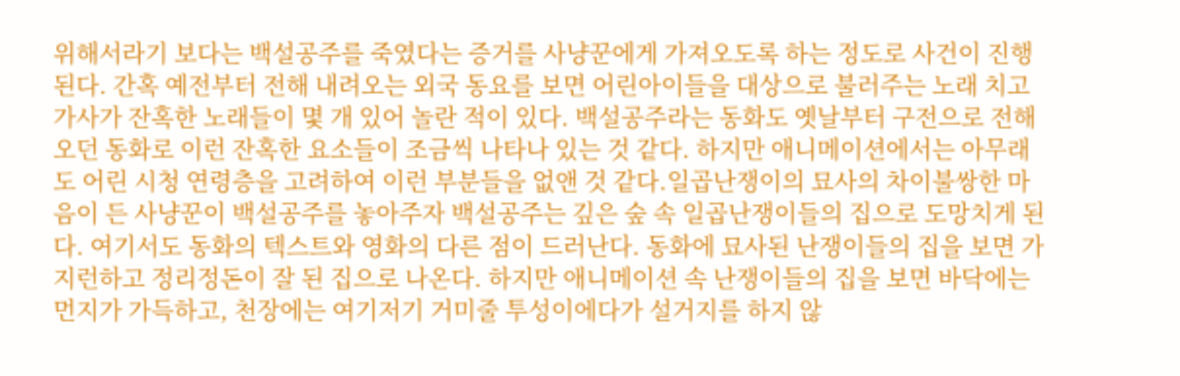위해서라기 보다는 백설공주를 죽였다는 증거를 사냥꾼에게 가져오도록 하는 정도로 사건이 진행된다. 간혹 예전부터 전해 내려오는 외국 동요를 보면 어린아이들을 대상으로 불러주는 노래 치고 가사가 잔혹한 노래들이 몇 개 있어 놀란 적이 있다. 백설공주라는 동화도 옛날부터 구전으로 전해오던 동화로 이런 잔혹한 요소들이 조금씩 나타나 있는 것 같다. 하지만 애니메이션에서는 아무래도 어린 시청 연령층을 고려하여 이런 부분들을 없앤 것 같다.일곱난쟁이의 묘사의 차이불쌍한 마음이 든 사냥꾼이 백설공주를 놓아주자 백설공주는 깊은 숲 속 일곱난쟁이들의 집으로 도망치게 된다. 여기서도 동화의 텍스트와 영화의 다른 점이 드러난다. 동화에 묘사된 난쟁이들의 집을 보면 가지런하고 정리정돈이 잘 된 집으로 나온다. 하지만 애니메이션 속 난쟁이들의 집을 보면 바닥에는 먼지가 가득하고, 천장에는 여기저기 거미줄 투성이에다가 설거지를 하지 않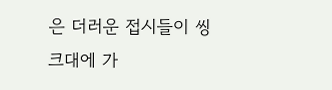은 더러운 접시들이 씽크대에 가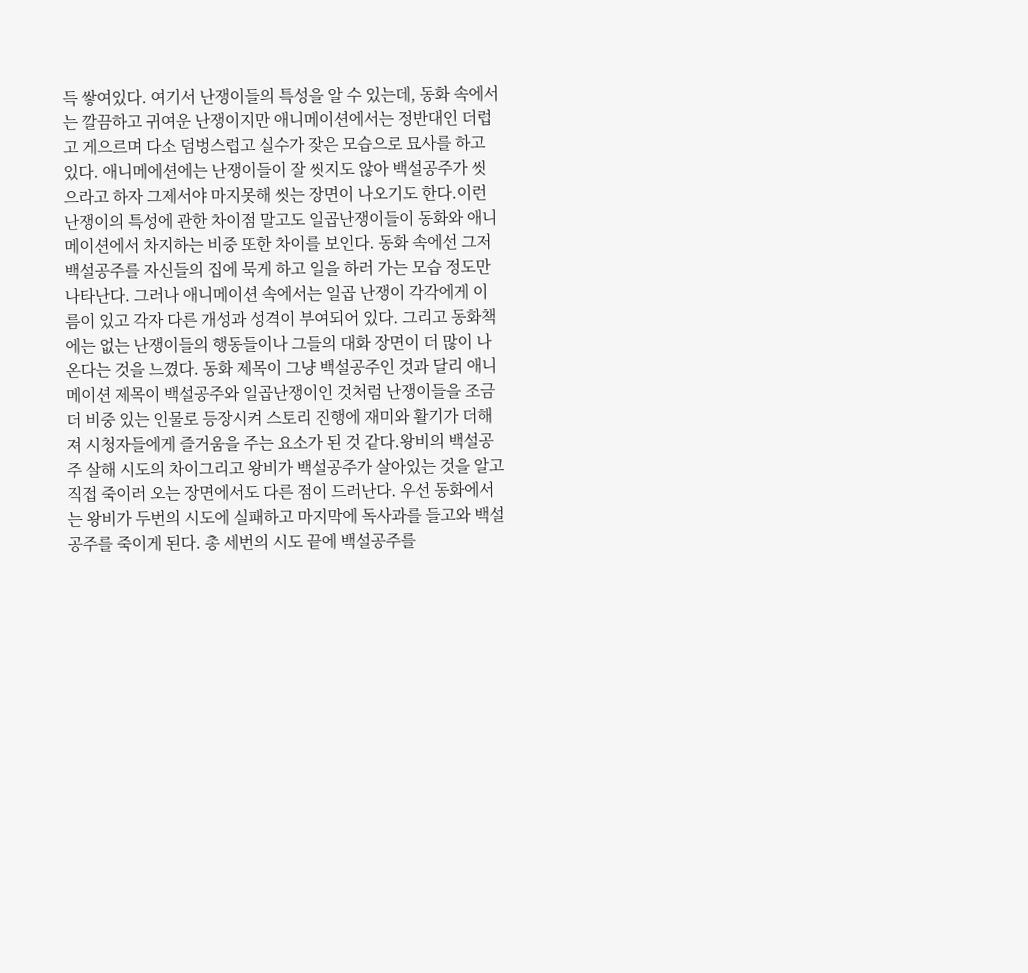득 쌓여있다. 여기서 난쟁이들의 특성을 알 수 있는데, 동화 속에서는 깔끔하고 귀여운 난쟁이지만 애니메이션에서는 정반대인 더럽고 게으르며 다소 덤벙스럽고 실수가 잦은 모습으로 묘사를 하고 있다. 애니메에션에는 난쟁이들이 잘 씻지도 않아 백설공주가 씻으라고 하자 그제서야 마지못해 씻는 장면이 나오기도 한다.이런 난쟁이의 특성에 관한 차이점 말고도 일곱난쟁이들이 동화와 애니메이션에서 차지하는 비중 또한 차이를 보인다. 동화 속에선 그저 백설공주를 자신들의 집에 묵게 하고 일을 하러 가는 모습 정도만 나타난다. 그러나 애니메이션 속에서는 일곱 난쟁이 각각에게 이름이 있고 각자 다른 개성과 성격이 부여되어 있다. 그리고 동화책에는 없는 난쟁이들의 행동들이나 그들의 대화 장면이 더 많이 나온다는 것을 느꼈다. 동화 제목이 그냥 백설공주인 것과 달리 애니메이션 제목이 백설공주와 일곱난쟁이인 것처럼 난쟁이들을 조금 더 비중 있는 인물로 등장시켜 스토리 진행에 재미와 활기가 더해져 시청자들에게 즐거움을 주는 요소가 된 것 같다.왕비의 백설공주 살해 시도의 차이그리고 왕비가 백설공주가 살아있는 것을 알고 직접 죽이러 오는 장면에서도 다른 점이 드러난다. 우선 동화에서는 왕비가 두번의 시도에 실패하고 마지막에 독사과를 들고와 백설공주를 죽이게 된다. 총 세번의 시도 끝에 백설공주를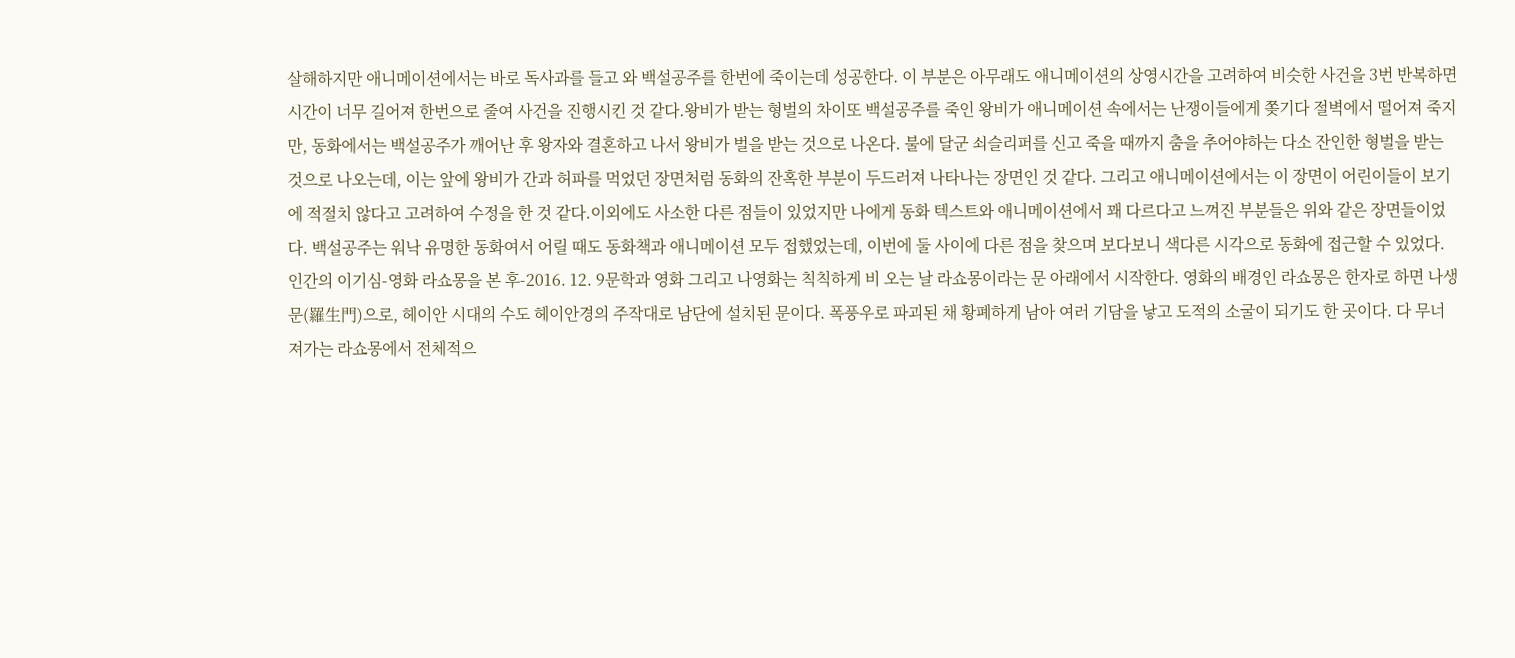살해하지만 애니메이션에서는 바로 독사과를 들고 와 백설공주를 한번에 죽이는데 성공한다. 이 부분은 아무래도 애니메이션의 상영시간을 고려하여 비슷한 사건을 3번 반복하면 시간이 너무 길어져 한번으로 줄여 사건을 진행시킨 것 같다.왕비가 받는 형벌의 차이또 백설공주를 죽인 왕비가 애니메이션 속에서는 난쟁이들에게 쫒기다 절벽에서 떨어져 죽지만, 동화에서는 백설공주가 깨어난 후 왕자와 결혼하고 나서 왕비가 벌을 받는 것으로 나온다. 불에 달군 쇠슬리퍼를 신고 죽을 때까지 춤을 추어야하는 다소 잔인한 형벌을 받는 것으로 나오는데, 이는 앞에 왕비가 간과 허파를 먹었던 장면처럼 동화의 잔혹한 부분이 두드러져 나타나는 장면인 것 같다. 그리고 애니메이션에서는 이 장면이 어린이들이 보기에 적절치 않다고 고려하여 수정을 한 것 같다.이외에도 사소한 다른 점들이 있었지만 나에게 동화 텍스트와 애니메이션에서 꽤 다르다고 느껴진 부분들은 위와 같은 장면들이었다. 백설공주는 워낙 유명한 동화여서 어릴 때도 동화책과 애니메이션 모두 접했었는데, 이번에 둘 사이에 다른 점을 찾으며 보다보니 색다른 시각으로 동화에 접근할 수 있었다.
인간의 이기심-영화 라쇼몽을 본 후-2016. 12. 9문학과 영화 그리고 나영화는 칙칙하게 비 오는 날 라쇼몽이라는 문 아래에서 시작한다. 영화의 배경인 라쇼몽은 한자로 하면 나생문(羅生門)으로, 헤이안 시대의 수도 헤이안경의 주작대로 남단에 설치된 문이다. 폭풍우로 파괴된 채 황폐하게 남아 여러 기담을 낳고 도적의 소굴이 되기도 한 곳이다. 다 무너져가는 라쇼몽에서 전체적으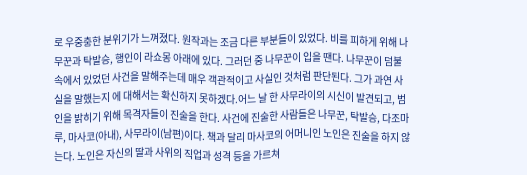로 우중충한 분위기가 느껴졌다. 원작과는 조금 다른 부분들이 있었다. 비를 피하게 위해 나무꾼과 탁발승, 행인이 라쇼몽 아래에 있다. 그러던 중 나무꾼이 입을 땐다. 나무꾼이 덤불 속에서 있었던 사건을 말해주는데 매우 객관적이고 사실인 것처럼 판단된다. 그가 과연 사실을 말했는지 에 대해서는 확신하지 못하겠다.어느 날 한 사무라이의 시신이 발견되고, 범인을 밝히기 위해 목격자들이 진술을 한다. 사건에 진술한 사람들은 나무꾼, 탁발승, 다조마루, 마사코(아내), 사무라이(남편)이다. 책과 달리 마사코의 어머니인 노인은 진술을 하지 않는다. 노인은 자신의 딸과 사위의 직업과 성격 등을 가르쳐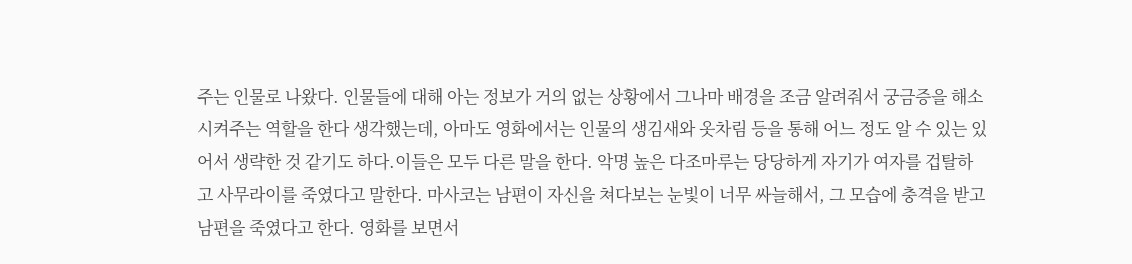주는 인물로 나왔다. 인물들에 대해 아는 정보가 거의 없는 상황에서 그나마 배경을 조금 알려줘서 궁금증을 해소시켜주는 역할을 한다 생각했는데, 아마도 영화에서는 인물의 생김새와 옷차림 등을 통해 어느 정도 알 수 있는 있어서 생략한 것 같기도 하다.이들은 모두 다른 말을 한다. 악명 높은 다조마루는 당당하게 자기가 여자를 겁탈하고 사무라이를 죽였다고 말한다. 마사코는 남편이 자신을 쳐다보는 눈빛이 너무 싸늘해서, 그 모습에 충격을 받고 남편을 죽였다고 한다. 영화를 보면서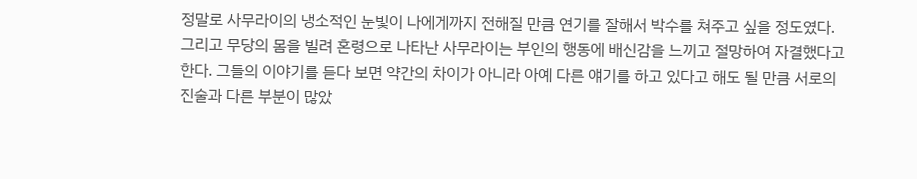정말로 사무라이의 냉소적인 눈빛이 나에게까지 전해질 만큼 연기를 잘해서 박수를 쳐주고 싶을 정도였다. 그리고 무당의 몸을 빌려 혼령으로 나타난 사무라이는 부인의 행동에 배신감을 느끼고 절망하여 자결했다고 한다. 그들의 이야기를 듣다 보면 약간의 차이가 아니라 아예 다른 얘기를 하고 있다고 해도 될 만큼 서로의 진술과 다른 부분이 많았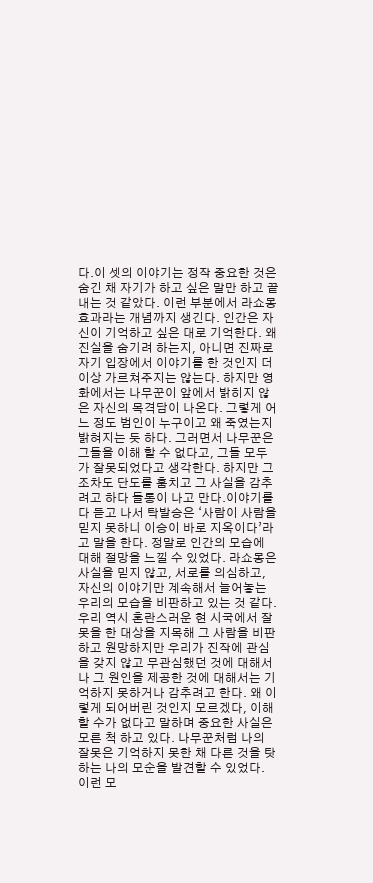다.이 셋의 이야기는 정작 중요한 것은 숨긴 채 자기가 하고 싶은 말만 하고 끝내는 것 같았다. 이런 부분에서 라쇼몽 효과라는 개념까지 생긴다. 인간은 자신이 기억하고 싶은 대로 기억한다. 왜 진실을 숨기려 하는지, 아니면 진짜로 자기 입장에서 이야기를 한 것인지 더 이상 가르쳐주지는 않는다. 하지만 영화에서는 나무꾼이 앞에서 밝히지 않은 자신의 목격담이 나온다. 그렇게 어느 정도 범인이 누구이고 왜 죽였는지 밝혀지는 듯 하다. 그러면서 나무꾼은 그들을 이해 할 수 없다고, 그들 모두가 잘못되었다고 생각한다. 하지만 그 조차도 단도를 훔치고 그 사실을 감추려고 하다 들통이 나고 만다.이야기를 다 듣고 나서 탁발승은 ‘사람이 사람을 믿지 못하니 이승이 바로 지옥이다’라고 말을 한다. 정말로 인간의 모습에 대해 절망을 느낄 수 있었다. 라쇼몽은 사실을 믿지 않고, 서로를 의심하고, 자신의 이야기만 계속해서 늘어놓는 우리의 모습을 비판하고 있는 것 같다. 우리 역시 혼란스러운 현 시국에서 잘못을 한 대상을 지목해 그 사람을 비판하고 원망하지만 우리가 진작에 관심을 갖지 않고 무관심했던 것에 대해서나 그 원인을 제공한 것에 대해서는 기억하지 못하거나 감추려고 한다. 왜 이렇게 되어버린 것인지 모르겠다, 이해할 수가 없다고 말하며 중요한 사실은 모른 척 하고 있다. 나무꾼처럼 나의 잘못은 기억하지 못한 채 다른 것을 탓하는 나의 모순을 발견할 수 있었다. 이런 모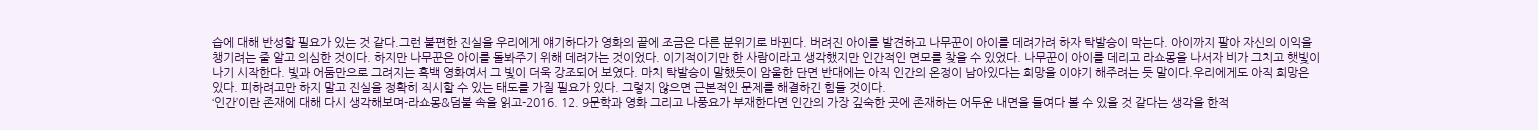습에 대해 반성할 필요가 있는 것 같다.그런 불편한 진실을 우리에게 얘기하다가 영화의 끝에 조금은 다른 분위기로 바뀐다. 버려진 아이를 발견하고 나무꾼이 아이를 데려가려 하자 탁발승이 막는다. 아이까지 팔아 자신의 이익을 챙기려는 줄 알고 의심한 것이다. 하지만 나무꾼은 아이를 돌봐주기 위해 데려가는 것이었다. 이기적이기만 한 사람이라고 생각했지만 인간적인 면모를 찾을 수 있었다. 나무꾼이 아이를 데리고 라쇼몽을 나서자 비가 그치고 햇빛이 나기 시작한다. 빛과 어둠만으로 그려지는 흑백 영화여서 그 빛이 더욱 강조되어 보였다. 마치 탁발승이 말했듯이 암울한 단면 반대에는 아직 인간의 온정이 남아있다는 희망을 이야기 해주려는 듯 말이다.우리에게도 아직 희망은 있다. 피하려고만 하지 말고 진실을 정확히 직시할 수 있는 태도를 가질 필요가 있다. 그렇지 않으면 근본적인 문제를 해결하긴 힘들 것이다.
‘인간’이란 존재에 대해 다시 생각해보며-라쇼몽&덤불 속을 읽고-2016. 12. 9문학과 영화 그리고 나풍요가 부재한다면 인간의 가장 깊숙한 곳에 존재하는 어두운 내면을 들여다 볼 수 있을 것 같다는 생각을 한적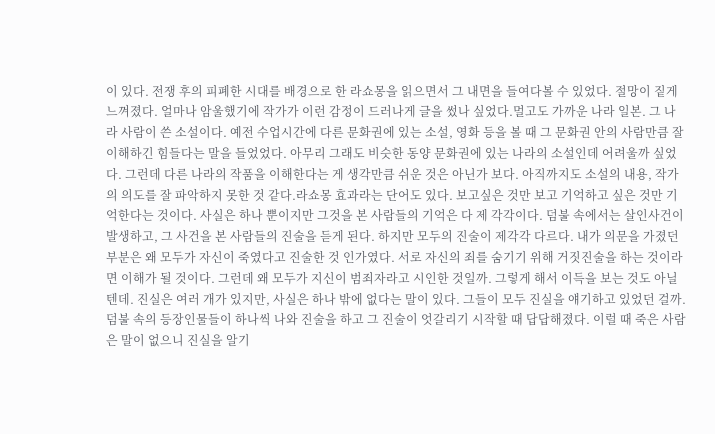이 있다. 전쟁 후의 피폐한 시대를 배경으로 한 라쇼몽을 읽으면서 그 내면을 들여다볼 수 있었다. 절망이 짙게 느껴졌다. 얼마나 암울했기에 작가가 이런 감정이 드러나게 글을 썼나 싶었다.멀고도 가까운 나라 일본. 그 나라 사람이 쓴 소설이다. 예전 수업시간에 다른 문화권에 있는 소설, 영화 등을 볼 때 그 문화권 안의 사람만큼 잘 이해하긴 힘들다는 말을 들었었다. 아무리 그래도 비슷한 동양 문화권에 있는 나라의 소설인데 어려울까 싶었다. 그런데 다른 나라의 작품을 이해한다는 게 생각만큼 쉬운 것은 아닌가 보다. 아직까지도 소설의 내용, 작가의 의도를 잘 파악하지 못한 것 같다.라쇼몽 효과라는 단어도 있다. 보고싶은 것만 보고 기억하고 싶은 것만 기억한다는 것이다. 사실은 하나 뿐이지만 그것을 본 사람들의 기억은 다 제 각각이다. 덤불 속에서는 살인사건이 발생하고, 그 사건을 본 사람들의 진술을 듣게 된다. 하지만 모두의 진술이 제각각 다르다. 내가 의문을 가졌던 부분은 왜 모두가 자신이 죽였다고 진술한 것 인가였다. 서로 자신의 죄를 숨기기 위해 거짓진술을 하는 것이라면 이해가 될 것이다. 그런데 왜 모두가 지신이 범죄자라고 시인한 것일까. 그렇게 해서 이득을 보는 것도 아닐 텐데. 진실은 여러 개가 있지만, 사실은 하나 밖에 없다는 말이 있다. 그들이 모두 진실을 얘기하고 있었던 걸까.덤불 속의 등장인물들이 하나씩 나와 진술을 하고 그 진술이 엇갈리기 시작할 때 답답해졌다. 이럴 때 죽은 사람은 말이 없으니 진실을 알기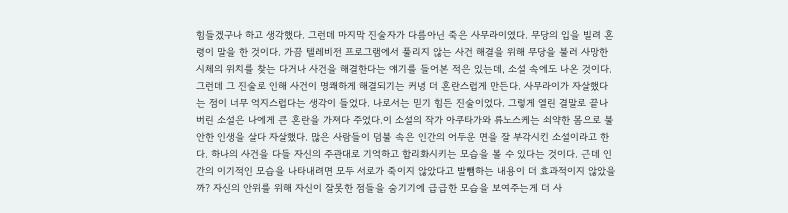힘들겠구나 하고 생각했다. 그런데 마지막 진술자가 다름아닌 죽은 사무라이였다. 무당의 입을 빌려 혼령이 말을 한 것이다. 가끔 텔레비전 프로그램에서 풀리지 않는 사건 해결을 위해 무당을 불러 사망한 시체의 위치를 찾는 다거나 사건을 해결한다는 얘기를 들어본 적은 있는데, 소설 속에도 나온 것이다. 그런데 그 진술로 인해 사건이 명쾌하게 해결되기는 커녕 더 혼란스럽게 만든다. 사무라이가 자살했다는 점이 너무 억지스럽다는 생각이 들었다. 나로서는 믿기 힘든 진술이었다. 그렇게 열린 결말로 끝나버린 소설은 나에게 큰 혼란을 가져다 주었다.이 소설의 작가 아쿠타가와 류노스케는 쇠약한 몸으로 불안한 인생을 살다 자살했다. 많은 사람들이 덤불 속은 인간의 어두운 면을 잘 부각시킨 소설이라고 한다. 하나의 사건을 다들 자신의 주관대로 기억하고 합리화시키는 모습을 볼 수 있다는 것이다. 근데 인간의 이기적인 모습을 나타내려면 모두 서로가 죽이지 않았다고 발뺌하는 내용이 더 효과적이지 않았을까? 자신의 안위를 위해 자신이 잘못한 점들을 숨기기에 급급한 모습을 보여주는게 더 사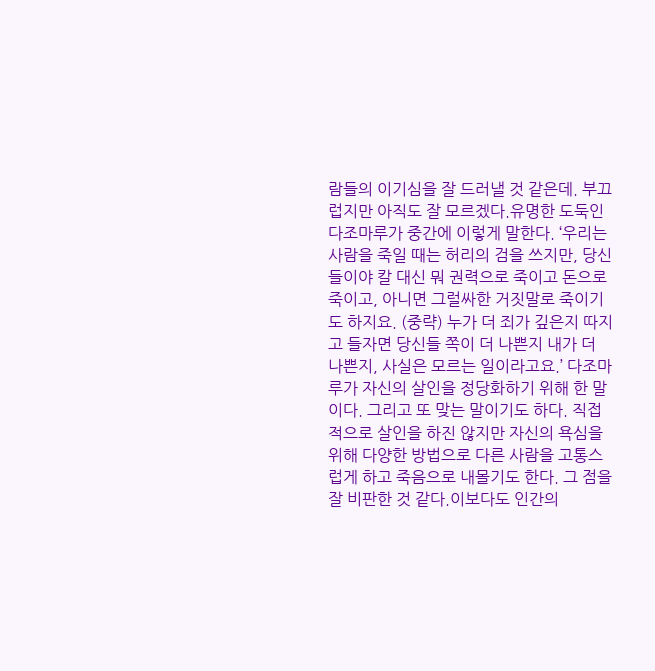람들의 이기심을 잘 드러낼 것 같은데. 부끄럽지만 아직도 잘 모르겠다.유명한 도둑인 다조마루가 중간에 이렇게 말한다. ‘우리는 사람을 죽일 때는 허리의 검을 쓰지만, 당신들이야 칼 대신 뭐 권력으로 죽이고 돈으로 죽이고, 아니면 그럴싸한 거짓말로 죽이기도 하지요. (중략) 누가 더 죄가 깊은지 따지고 들자면 당신들 쪽이 더 나쁜지 내가 더 나쁜지, 사실은 모르는 일이라고요.’ 다조마루가 자신의 살인을 정당화하기 위해 한 말이다. 그리고 또 맞는 말이기도 하다. 직접적으로 살인을 하진 않지만 자신의 욕심을 위해 다양한 방법으로 다른 사람을 고통스럽게 하고 죽음으로 내몰기도 한다. 그 점을 잘 비판한 것 같다.이보다도 인간의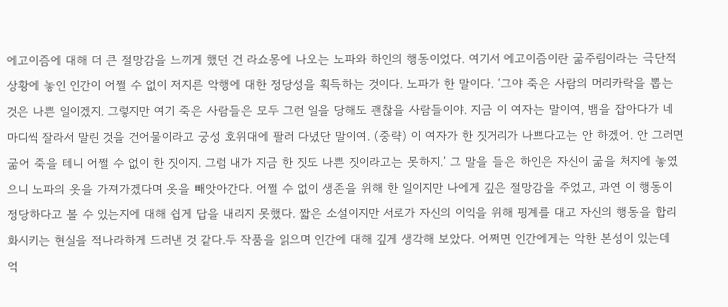에고이즘에 대해 더 큰 절망감을 느끼게 했던 건 라쇼몽에 나오는 노파와 하인의 행동이었다. 여기서 에고이즘이란 굶주림이라는 극단적 상황에 놓인 인간이 어쩔 수 없이 저지른 악행에 대한 정당성을 획득하는 것이다. 노파가 한 말이다. ‘그야 죽은 사람의 머리카락을 뽑는 것은 나쁜 일이겠지. 그렇지만 여기 죽은 사람들은 모두 그런 일을 당해도 괜찮을 사람들이야. 지금 이 여자는 말이여, 뱀을 잡아다가 네 마디씩 잘라서 말린 것을 건어물이라고 궁성 호위대에 팔러 다녔단 말이여. (중략) 이 여자가 한 짓거리가 나쁘다고는 안 하겠어. 안 그러면 굶어 죽을 테니 어쩔 수 없이 한 짓이지. 그럼 내가 지금 한 짓도 나쁜 짓이라고는 못하지.’ 그 말을 들은 하인은 자신이 굶을 처지에 놓였으니 노파의 옷을 가져가겠다며 옷을 빼앗아간다. 어쩔 수 없이 생존을 위해 한 일이지만 나에게 깊은 절망감을 주었고, 과연 이 행동이 정당하다고 볼 수 있는지에 대해 쉽게 답을 내리지 못했다. 짧은 소설이지만 서로가 자신의 이익을 위해 핑계를 대고 자신의 행동을 합리화시키는 현실을 적나라하게 드러낸 것 같다.두 작품을 읽으며 인간에 대해 깊게 생각해 보았다. 어쩌면 인간에게는 악한 본성이 있는데 억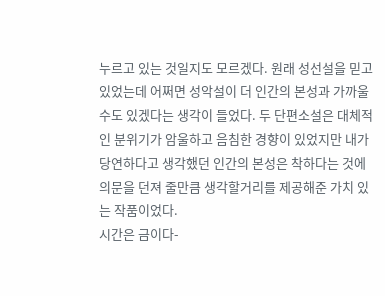누르고 있는 것일지도 모르겠다. 원래 성선설을 믿고 있었는데 어쩌면 성악설이 더 인간의 본성과 가까울 수도 있겠다는 생각이 들었다. 두 단편소설은 대체적인 분위기가 암울하고 음침한 경향이 있었지만 내가 당연하다고 생각했던 인간의 본성은 착하다는 것에 의문을 던져 줄만큼 생각할거리를 제공해준 가치 있는 작품이었다.
시간은 금이다-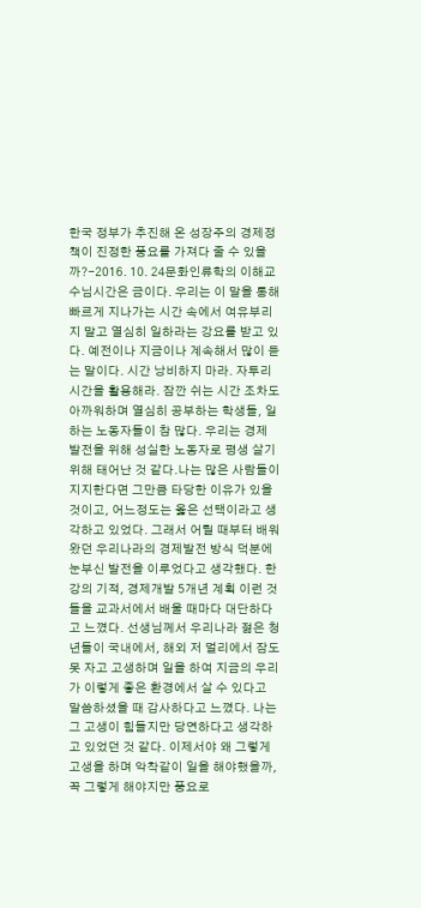한국 정부가 추진해 온 성장주의 경제정책이 진정한 풍요를 가져다 줄 수 있을까?-2016. 10. 24문화인류학의 이해교수님시간은 금이다. 우리는 이 말을 통해 빠르게 지나가는 시간 속에서 여유부리지 말고 열심히 일하라는 강요를 받고 있다. 예전이나 지금이나 계속해서 많이 듣는 말이다. 시간 낭비하지 마라. 자투리 시간을 활용해라. 잠깐 쉬는 시간 조차도 아까워하며 열심히 공부하는 학생들, 일하는 노동자들이 참 많다. 우리는 경제 발전을 위해 성실한 노동자로 평생 살기 위해 태어난 것 같다.나는 많은 사람들이 지지한다면 그만큼 타당한 이유가 있을 것이고, 어느정도는 옳은 선택이라고 생각하고 있었다. 그래서 어릴 때부터 배워왔던 우리나라의 경제발전 방식 덕분에 눈부신 발전을 이루었다고 생각했다. 한강의 기적, 경제개발 5개년 계획 이런 것들을 교과서에서 배울 때마다 대단하다고 느꼈다. 선생님께서 우리나라 젊은 청년들이 국내에서, 해외 저 멀리에서 잠도 못 자고 고생하며 일을 하여 지금의 우리가 이렇게 좋은 환경에서 살 수 있다고 말씀하셨을 때 감사하다고 느꼈다. 나는 그 고생이 힘들지만 당연하다고 생각하고 있었던 것 같다. 이제서야 왜 그렇게 고생을 하며 악착같이 일을 해야했을까, 꼭 그렇게 해야지만 풍요로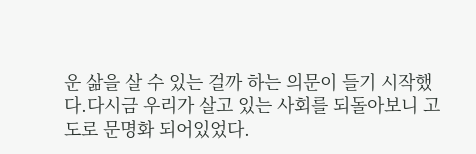운 삶을 살 수 있는 걸까 하는 의문이 들기 시작했다.다시금 우리가 살고 있는 사회를 되돌아보니 고도로 문명화 되어있었다.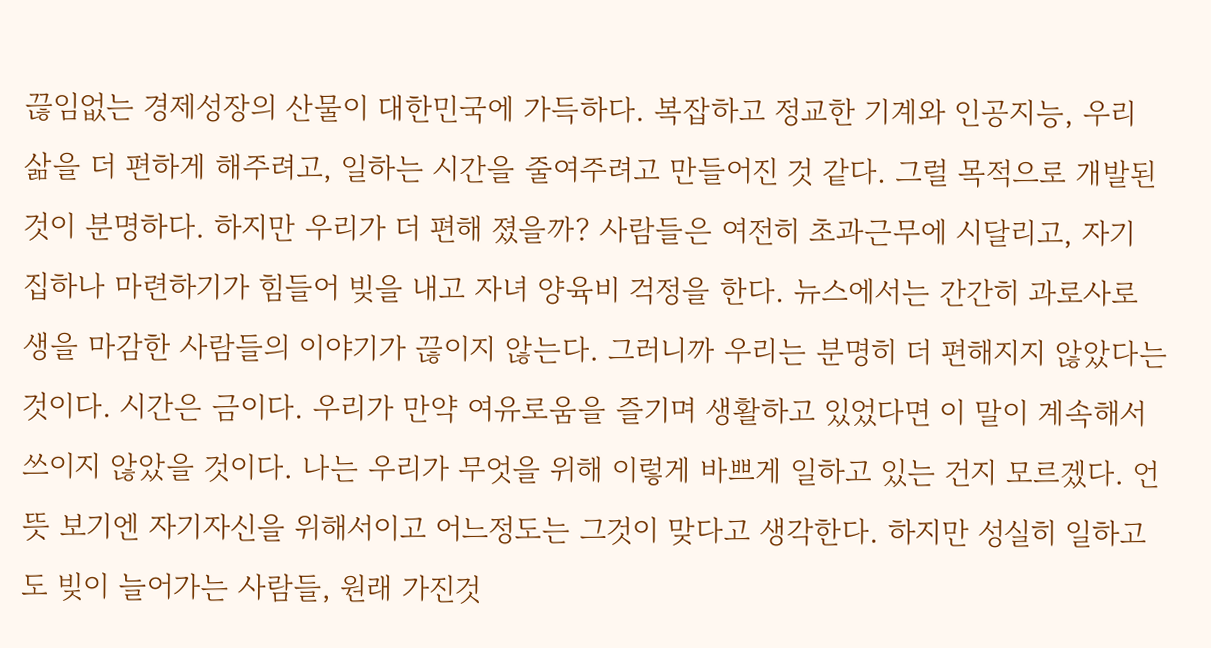끊임없는 경제성장의 산물이 대한민국에 가득하다. 복잡하고 정교한 기계와 인공지능, 우리 삶을 더 편하게 해주려고, 일하는 시간을 줄여주려고 만들어진 것 같다. 그럴 목적으로 개발된 것이 분명하다. 하지만 우리가 더 편해 졌을까? 사람들은 여전히 초과근무에 시달리고, 자기 집하나 마련하기가 힘들어 빚을 내고 자녀 양육비 걱정을 한다. 뉴스에서는 간간히 과로사로 생을 마감한 사람들의 이야기가 끊이지 않는다. 그러니까 우리는 분명히 더 편해지지 않았다는 것이다. 시간은 금이다. 우리가 만약 여유로움을 즐기며 생활하고 있었다면 이 말이 계속해서 쓰이지 않았을 것이다. 나는 우리가 무엇을 위해 이렇게 바쁘게 일하고 있는 건지 모르겠다. 언뜻 보기엔 자기자신을 위해서이고 어느정도는 그것이 맞다고 생각한다. 하지만 성실히 일하고도 빚이 늘어가는 사람들, 원래 가진것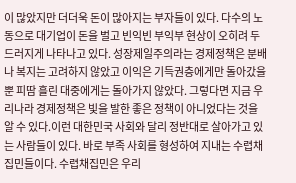이 많았지만 더더욱 돈이 많아지는 부자들이 있다. 다수의 노동으로 대기업이 돈을 벌고 빈익빈 부익부 현상이 오히려 두드러지게 나타나고 있다. 성장제일주의라는 경제정책은 분배나 복지는 고려하지 않았고 이익은 기득권층에게만 돌아갔을 뿐 피땀 흘린 대중에게는 돌아가지 않았다. 그렇다면 지금 우리나라 경제정책은 빛을 발한 좋은 정책이 아니었다는 것을 알 수 있다.이런 대한민국 사회와 달리 정반대로 살아가고 있는 사람들이 있다. 바로 부족 사회를 형성하여 지내는 수렵채집민들이다. 수렵채집민은 우리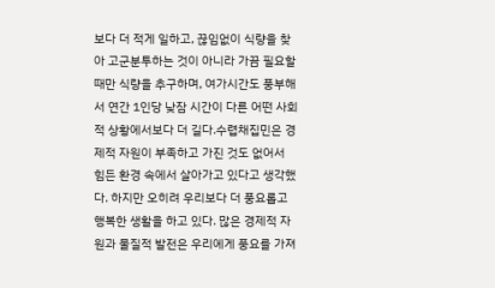보다 더 적게 일하고, 끊임없이 식량을 찾아 고군분투하는 것이 아니라 가끔 필요할 때만 식량을 추구하며, 여가시간도 풍부해서 연간 1인당 낮잠 시간이 다른 어떤 사회적 상황에서보다 더 길다.수렵채집민은 경제적 자원이 부족하고 가진 것도 없어서 힘든 환경 속에서 살아가고 있다고 생각했다. 하지만 오히려 우리보다 더 풍요롭고 행복한 생활을 하고 있다. 많은 경제적 자원과 물질적 발전은 우리에게 풍요를 가져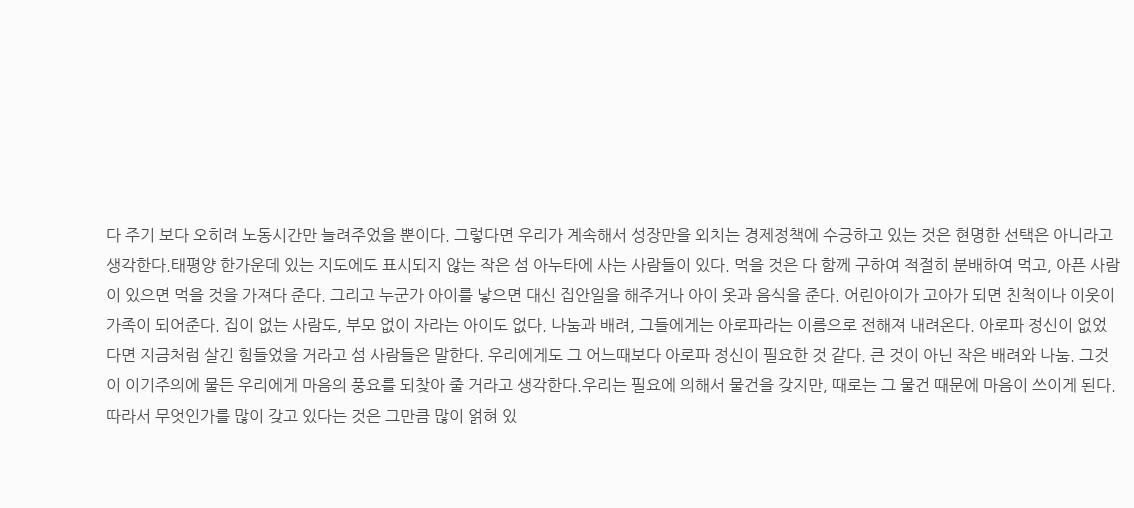다 주기 보다 오히려 노동시간만 늘려주었을 뿐이다. 그렇다면 우리가 계속해서 성장만을 외치는 경제정책에 수긍하고 있는 것은 현명한 선택은 아니라고 생각한다.태평양 한가운데 있는 지도에도 표시되지 않는 작은 섬 아누타에 사는 사람들이 있다. 먹을 것은 다 함께 구하여 적절히 분배하여 먹고, 아픈 사람이 있으면 먹을 것을 가져다 준다. 그리고 누군가 아이를 낳으면 대신 집안일을 해주거나 아이 옷과 음식을 준다. 어린아이가 고아가 되면 친척이나 이웃이 가족이 되어준다. 집이 없는 사람도, 부모 없이 자라는 아이도 없다. 나눔과 배려, 그들에게는 아로파라는 이름으로 전해져 내려온다. 아로파 정신이 없었다면 지금처럼 살긴 힘들었을 거라고 섬 사람들은 말한다. 우리에게도 그 어느때보다 아로파 정신이 필요한 것 같다. 큰 것이 아닌 작은 배려와 나눔. 그것이 이기주의에 물든 우리에게 마음의 풍요를 되찾아 줄 거라고 생각한다.우리는 필요에 의해서 물건을 갖지만, 때로는 그 물건 때문에 마음이 쓰이게 된다. 따라서 무엇인가를 많이 갖고 있다는 것은 그만큼 많이 얽혀 있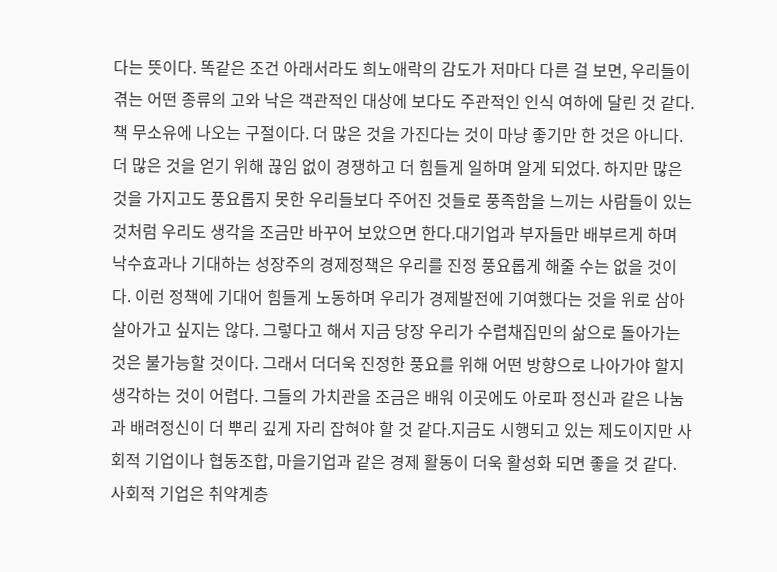다는 뜻이다. 똑같은 조건 아래서라도 희노애락의 감도가 저마다 다른 걸 보면, 우리들이 겪는 어떤 종류의 고와 낙은 객관적인 대상에 보다도 주관적인 인식 여하에 달린 것 같다.책 무소유에 나오는 구절이다. 더 많은 것을 가진다는 것이 마냥 좋기만 한 것은 아니다. 더 많은 것을 얻기 위해 끊임 없이 경쟁하고 더 힘들게 일하며 알게 되었다. 하지만 많은 것을 가지고도 풍요롭지 못한 우리들보다 주어진 것들로 풍족함을 느끼는 사람들이 있는 것처럼 우리도 생각을 조금만 바꾸어 보았으면 한다.대기업과 부자들만 배부르게 하며 낙수효과나 기대하는 성장주의 경제정책은 우리를 진정 풍요롭게 해줄 수는 없을 것이다. 이런 정책에 기대어 힘들게 노동하며 우리가 경제발전에 기여했다는 것을 위로 삼아 살아가고 싶지는 않다. 그렇다고 해서 지금 당장 우리가 수렵채집민의 삶으로 돌아가는 것은 불가능할 것이다. 그래서 더더욱 진정한 풍요를 위해 어떤 방향으로 나아가야 할지 생각하는 것이 어렵다. 그들의 가치관을 조금은 배워 이곳에도 아로파 정신과 같은 나눔과 배려정신이 더 뿌리 깊게 자리 잡혀야 할 것 같다.지금도 시행되고 있는 제도이지만 사회적 기업이나 협동조합, 마을기업과 같은 경제 활동이 더욱 활성화 되면 좋을 것 같다. 사회적 기업은 취약계층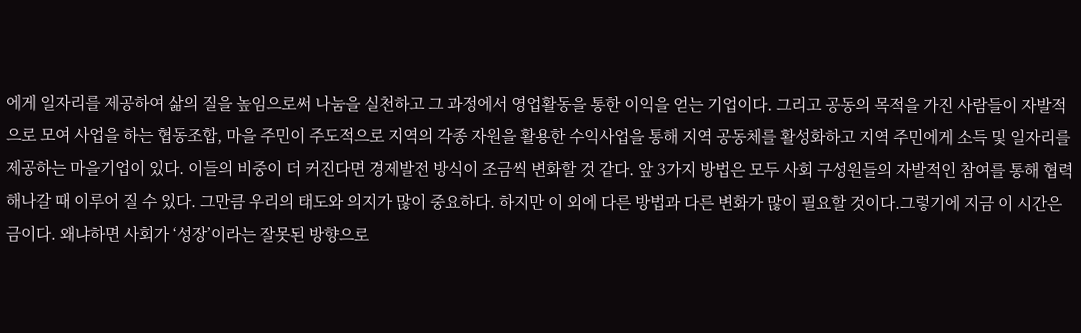에게 일자리를 제공하여 삶의 질을 높임으로써 나눔을 실천하고 그 과정에서 영업활동을 통한 이익을 얻는 기업이다. 그리고 공동의 목적을 가진 사람들이 자발적으로 모여 사업을 하는 협동조합, 마을 주민이 주도적으로 지역의 각종 자원을 활용한 수익사업을 통해 지역 공동체를 활성화하고 지역 주민에게 소득 및 일자리를 제공하는 마을기업이 있다. 이들의 비중이 더 커진다면 경제발전 방식이 조금씩 변화할 것 같다. 앞 3가지 방법은 모두 사회 구성원들의 자발적인 참여를 통해 협력해나갈 때 이루어 질 수 있다. 그만큼 우리의 태도와 의지가 많이 중요하다. 하지만 이 외에 다른 방법과 다른 변화가 많이 필요할 것이다.그렇기에 지금 이 시간은 금이다. 왜냐하면 사회가 ‘성장’이라는 잘못된 방향으로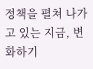정책을 펼쳐 나가고 있는 지금, 변화하기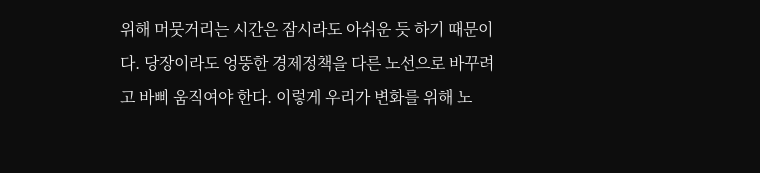위해 머뭇거리는 시간은 잠시라도 아쉬운 듯 하기 때문이다. 당장이라도 엉뚱한 경제정책을 다른 노선으로 바꾸려고 바삐 움직여야 한다. 이렇게 우리가 변화를 위해 노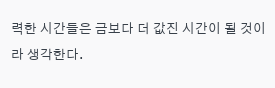력한 시간들은 금보다 더 값진 시간이 될 것이라 생각한다.